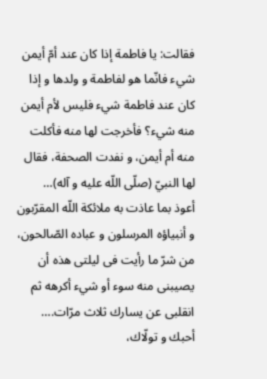فقالت: يا فاطمة إذا كان عند أمّ أيمن شيء فانّما هو لفاطمة و ولدها و إذا كان عند فاطمة شيء فليس لأم أيمن منه شيء؟ فأخرجت لها منه فأكلت منه أم أيمن، و نفدت الصحفة، فقال لها النبيّ (صلّى اللّه عليه و آله)…
أعوذ بما عاذت به ملائكة اللّه المقرّبون و أنبياؤه المرسلون و عباده الصّالحون، من شرّ ما رأيت فى ليلتى هذه أن يصيبنى منه سوء أو شيء أكرهه ثم انقلبى عن يسارك ثلاث مرّات.…
أحبك و تولّاك،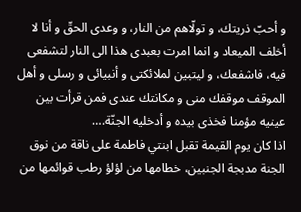و أحبّ ذريتك، و تولّاهم من النار، و وعدى الحقّ و أنا لا أخلف الميعاد و انما امرت بعبدى هذا الى النار لتشفعى فيه، فاشفعك، و ليتبين لملائكتى و أنبيائى و رسلى و أهل الموقف موقفك منى و مكانتك عندى فمن قرأت بين عينيه مؤمنا فخذى بيده و أدخليه الجنّة.…
اذا كان يوم القيمة تقبل ابنتي فاطمة على ناقة من نوق الجنة مدبجة الجنبين، خطامها من لؤلؤ رطب قوائمها من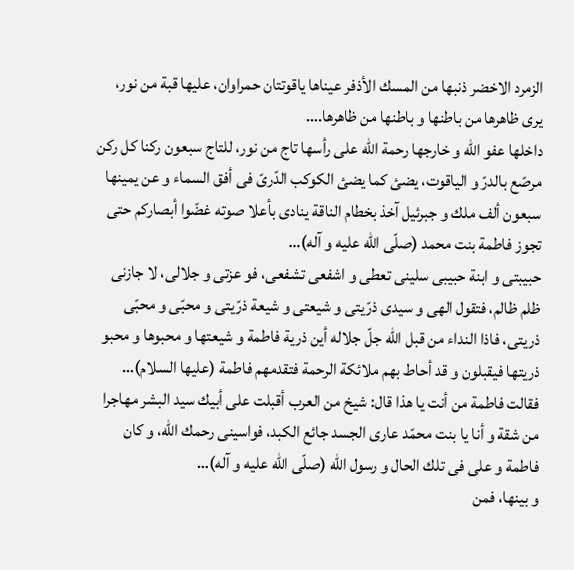الزمرد الاخضر ذنبها من المسك الأذفر عيناها ياقوتتان حمراوان، عليها قبة من نور، يرى ظاهرها من باطنها و باطنها من ظاهرها.…
داخلها عفو اللّه و خارجها رحمة اللّه على رأسها تاج من نور، للتاج سبعون ركنا كل ركن مرصّع بالدرّ و الياقوت، يضئ كما يضئ الكوكب الدّرىّ فى أفق السماء و عن يمينها سبعون ألف ملك و جبرئيل آخذ بخطام الناقة ينادى بأعلا صوته غضّوا أبصاركم حتى تجوز فاطمة بنت محمد (صلّى اللّه عليه و آله)…
حبيبتى و ابنة حبيبى سلينى تعطى و اشفعى تشفعى، فو عزتى و جلالى، لا جازنى ظلم ظالم، فتقول الهى و سيدى ذرّيتى و شيعتى و شيعة ذرّيتى و محبّى و محبّى ذريتى، فاذا النداء من قبل اللّه جلّ جلاله أين ذرية فاطمة و شيعتها و محبوها و محبو ذريتها فيقبلون و قد أحاط بهم ملائكة الرحمة فتقدمهم فاطمة (عليها السلام)…
فقالت فاطمة من أنت يا هذا قال: شيخ من العرب أقبلت على أبيك سيد البشر مهاجرا من شقة و أنا يا بنت محمّد عارى الجسد جائع الكبد، فواسينى رحمك اللّه، و كان فاطمة و على فى تلك الحال و رسول اللّه (صلّى اللّه عليه و آله)…
و بينها، فمن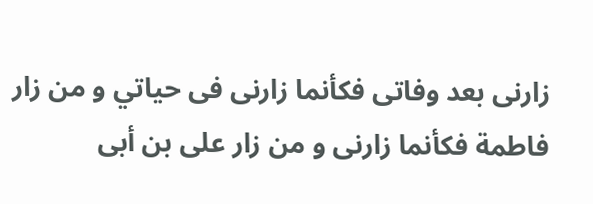زارنى بعد وفاتى فكأنما زارنى فى حياتي و من زار فاطمة فكأنما زارنى و من زار على بن أبى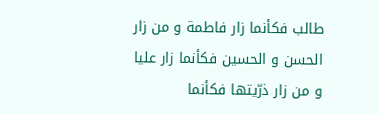طالب فكأنما زار فاطمة و من زار الحسن و الحسين فكأنما زار عليا و من زار ذرّيتها فكأنما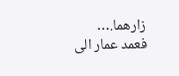زارهما.…
فعمد عمار الى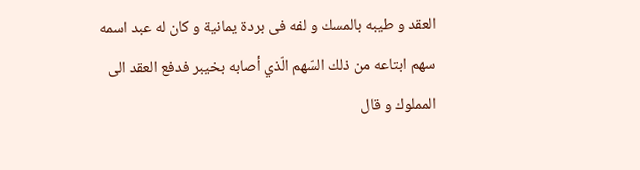العقد و طيبه بالمسك و لفه فى بردة يمانية و كان له عبد اسمه سهم ابتاعه من ذلك السّهم الّذي أصابه بخيبر فدفع العقد الى المملوك و قال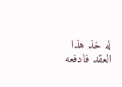له خذ هذا العقد فادفعه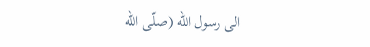الى رسول اللّه (صلّى اللّه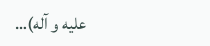عليه و آله)…